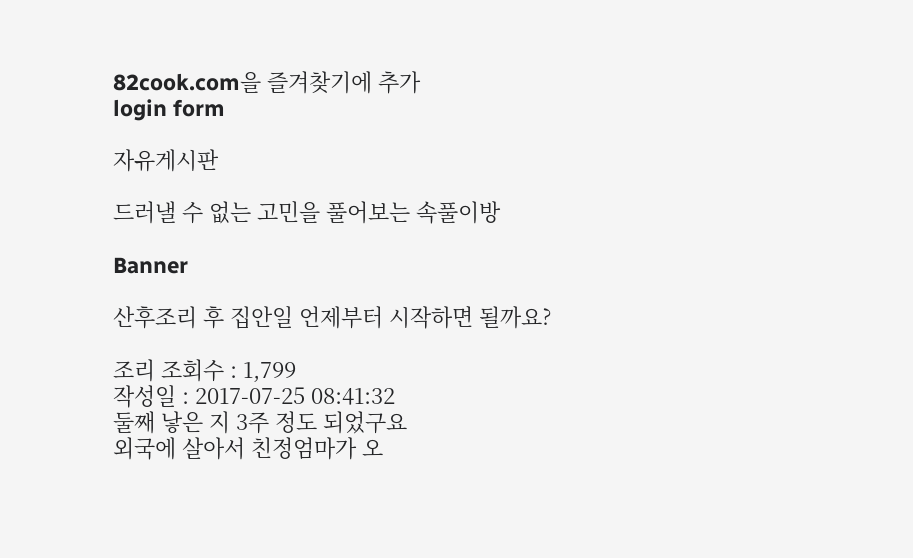82cook.com을 즐겨찾기에 추가
login form

자유게시판

드러낼 수 없는 고민을 풀어보는 속풀이방

Banner

산후조리 후 집안일 언제부터 시작하면 될까요?

조리 조회수 : 1,799
작성일 : 2017-07-25 08:41:32
둘째 낳은 지 3주 정도 되었구요
외국에 살아서 친정엄마가 오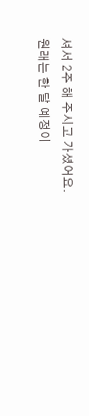셔서 2주 해 주시고 가셨어요.
원래는 한 달 예정이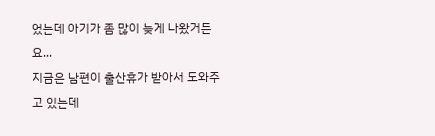었는데 아기가 좀 많이 늦게 나왔거든요...
지금은 남편이 출산휴가 받아서 도와주고 있는데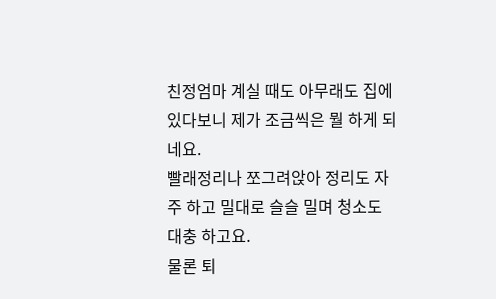친정엄마 계실 때도 아무래도 집에 있다보니 제가 조금씩은 뭘 하게 되네요.
빨래정리나 쪼그려앉아 정리도 자주 하고 밀대로 슬슬 밀며 청소도 대충 하고요.
물론 퇴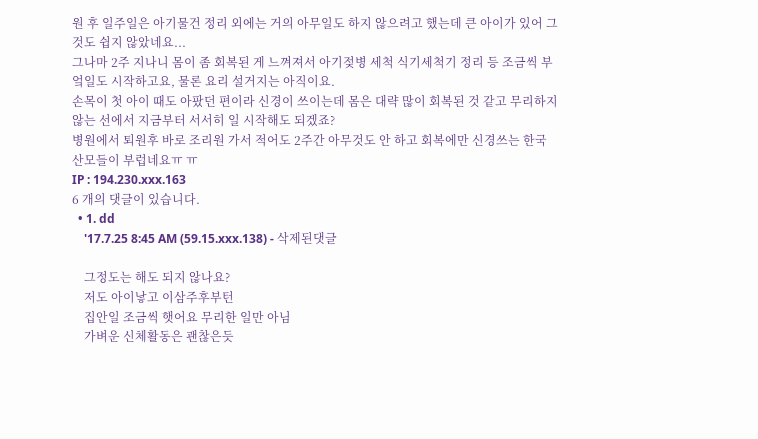원 후 일주일은 아기물건 정리 외에는 거의 아무일도 하지 않으려고 했는데 큰 아이가 있어 그것도 쉽지 않았네요...
그나마 2주 지나니 몸이 좀 회복된 게 느껴져서 아기젖병 세척 식기세척기 정리 등 조금씩 부엌일도 시작하고요, 물론 요리 설거지는 아직이요.
손목이 첫 아이 때도 아팠던 편이라 신경이 쓰이는데 몸은 대략 많이 회복된 것 같고 무리하지 않는 선에서 지금부터 서서히 일 시작해도 되겠죠?
병원에서 퇴원후 바로 조리원 가서 적어도 2주간 아무것도 안 하고 회복에만 신경쓰는 한국 산모들이 부럽네요ㅠ ㅠ
IP : 194.230.xxx.163
6 개의 댓글이 있습니다.
  • 1. dd
    '17.7.25 8:45 AM (59.15.xxx.138) - 삭제된댓글

    그정도는 해도 되지 않나요?
    저도 아이낳고 이삼주후부턴
    집안일 조금씩 햇어요 무리한 일만 아님
    가벼운 신체활동은 괜찮은듯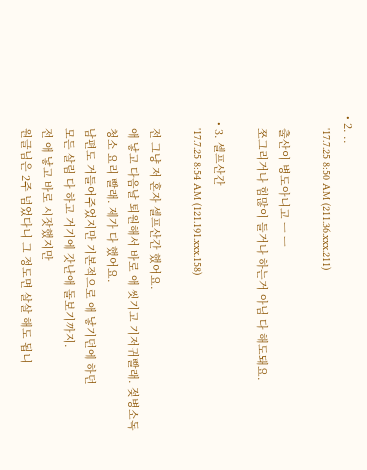• 2. ..
    '17.7.25 8:50 AM (211.36.xxx.211)

    출산이 병도아니고 ㅡ ㅡ
    쪼그리거나 힘많이 들거나 하는거 아님 다 해도돼요.

  • 3. 셀프산간
    '17.7.25 8:54 AM (121.191.xxx.158)

    전 그냥 저 혼자 셀프산간 했어요.
    애 낳고 다음날 퇴원해서 바로 애 씻기고 기저귀빨래. 젖병소독
    청소 요리 빨래. 제가 다 했어요.
    남편도 거들어주었지만 기본적으로 애 낳기던에 하던
    모든 살림 다 하고 거기에 갓난애 돌보기까지.
    전 애 낳고 바로 시잣했지만
    원글님은 2주 넘었다니 그 정도면 살살 해도 됩니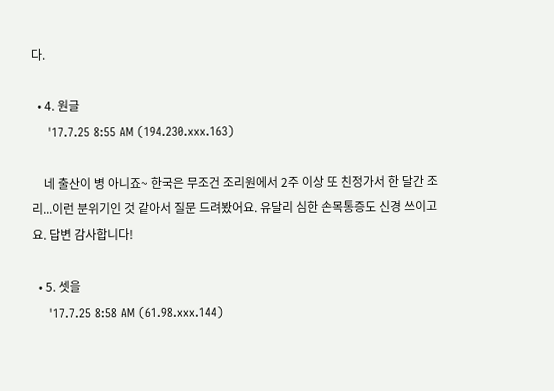다.

  • 4. 원글
    '17.7.25 8:55 AM (194.230.xxx.163)

    네 출산이 병 아니죠~ 한국은 무조건 조리원에서 2주 이상 또 친정가서 한 달간 조리...이런 분위기인 것 같아서 질문 드려봤어요. 유달리 심한 손목통증도 신경 쓰이고요. 답변 감사합니다!

  • 5. 셋을
    '17.7.25 8:58 AM (61.98.xxx.144)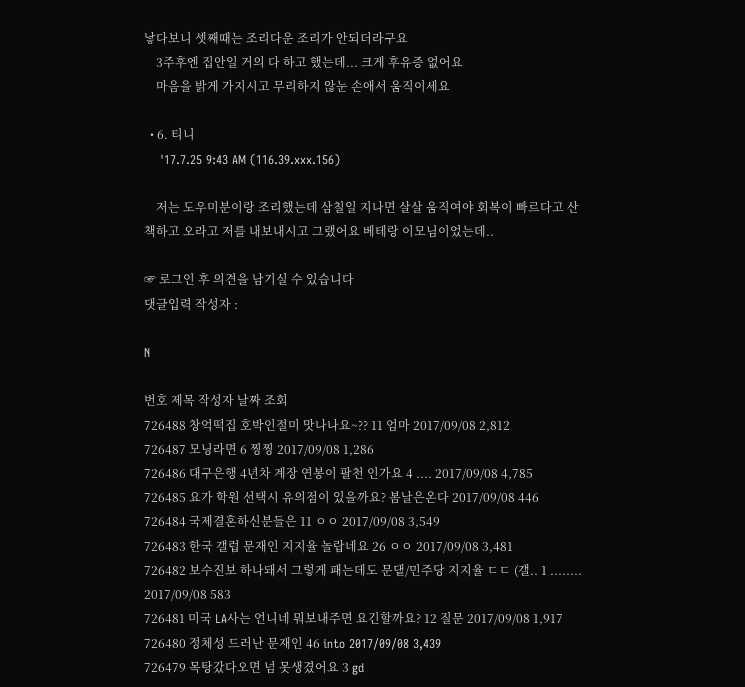낳다보니 셋째때는 조리다운 조리가 안되더라구요
    3주후엔 집안일 거의 다 하고 했는데... 크게 후유증 없어요
    마음을 밝게 가지시고 무리하지 않눈 손애서 움직이세요

  • 6. 티니
    '17.7.25 9:43 AM (116.39.xxx.156)

    저는 도우미분이랑 조리했는데 삼칠일 지나면 살살 움직여야 회복이 빠르다고 산책하고 오라고 저를 내보내시고 그랬어요 베테랑 이모님이었는데..

☞ 로그인 후 의견을 남기실 수 있습니다
댓글입력 작성자 :

N

번호 제목 작성자 날짜 조회
726488 창억떡집 호박인절미 맛나나요~?? 11 엄마 2017/09/08 2,812
726487 모닝라면 6 찡찡 2017/09/08 1,286
726486 대구은행 4년차 계장 연봉이 팔천 인가요 4 .... 2017/09/08 4,785
726485 요가 학원 선택시 유의점이 있을까요? 봄날은온다 2017/09/08 446
726484 국제결혼하신분들은 11 ㅇㅇ 2017/09/08 3,549
726483 한국 갤럽 문재인 지지율 놀랍네요 26 ㅇㅇ 2017/09/08 3,481
726482 보수진보 하나돼서 그렇게 패는데도 문댙/민주당 지지율 ㄷㄷ (갤.. 1 ........ 2017/09/08 583
726481 미국 LA사는 언니네 뭐보내주면 요긴할까요? 12 질문 2017/09/08 1,917
726480 정체성 드러난 문재인 46 into 2017/09/08 3,439
726479 목탕갔다오면 넘 못생겼어요 3 gd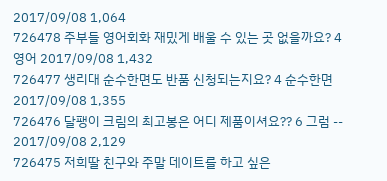2017/09/08 1,064
726478 주부들 영어회화 재밌게 배울 수 있는 곳 없을까요? 4 영어 2017/09/08 1,432
726477 생리대 순수한면도 반품 신청되는지요? 4 순수한면 2017/09/08 1,355
726476 달팽이 크림의 최고봉은 어디 제품이셔요?? 6 그럼 -- 2017/09/08 2,129
726475 저희딸 친구와 주말 데이트를 하고 싶은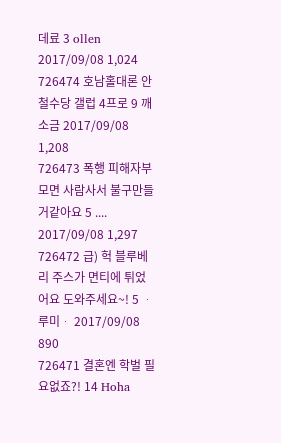데료 3 ollen 2017/09/08 1,024
726474 호남홀대론 안철수당 갤럽 4프로 9 깨소금 2017/09/08 1,208
726473 폭행 피해자부모면 사람사서 불구만들거같아요 5 .... 2017/09/08 1,297
726472 급) 헉 블루베리 주스가 면티에 튀었어요 도와주세요~! 5 ᆞ루미ᆞ 2017/09/08 890
726471 결혼엔 학벌 필요없죠?! 14 Hoha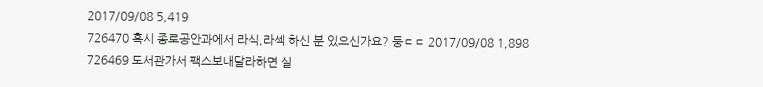2017/09/08 5,419
726470 혹시 종로공안과에서 라식,라섹 하신 분 있으신가요? 둥ㄷㄷ 2017/09/08 1,898
726469 도서관가서 팩스보내달라하면 실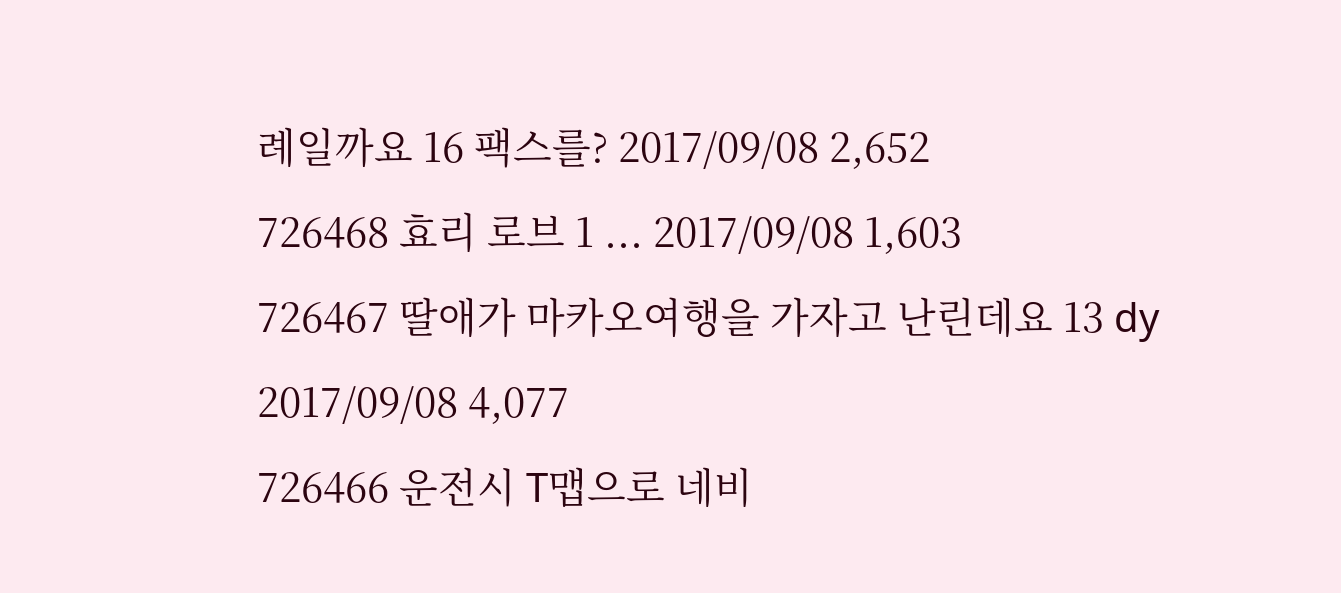례일까요 16 팩스를? 2017/09/08 2,652
726468 효리 로브 1 ... 2017/09/08 1,603
726467 딸애가 마카오여행을 가자고 난린데요 13 dy 2017/09/08 4,077
726466 운전시 T맵으로 네비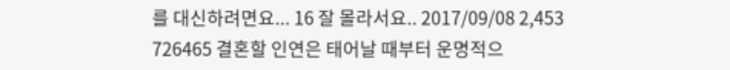를 대신하려면요... 16 잘 몰라서요.. 2017/09/08 2,453
726465 결혼할 인연은 태어날 때부터 운명적으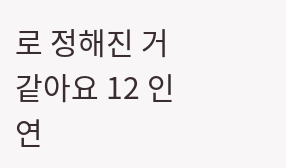로 정해진 거 같아요 12 인연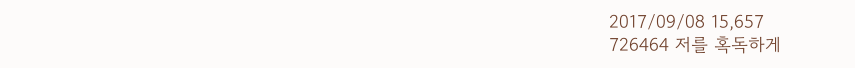2017/09/08 15,657
726464 저를 혹독하게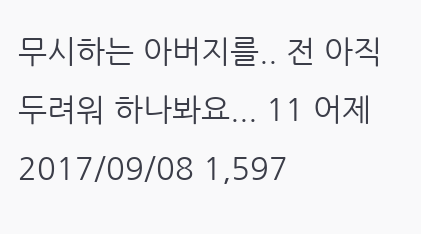무시하는 아버지를.. 전 아직 두려워 하나봐요... 11 어제 2017/09/08 1,597